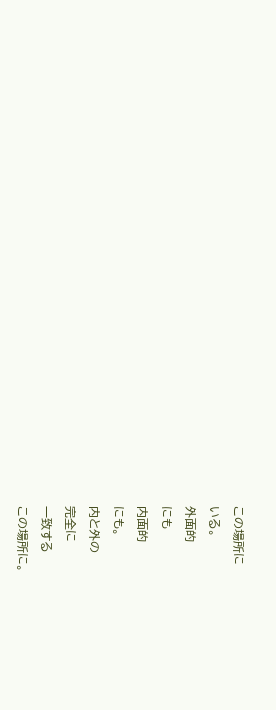この場所に
いる。
外面的
にも
内面的
にも。
内と外の
完全に
一致する
この場所に。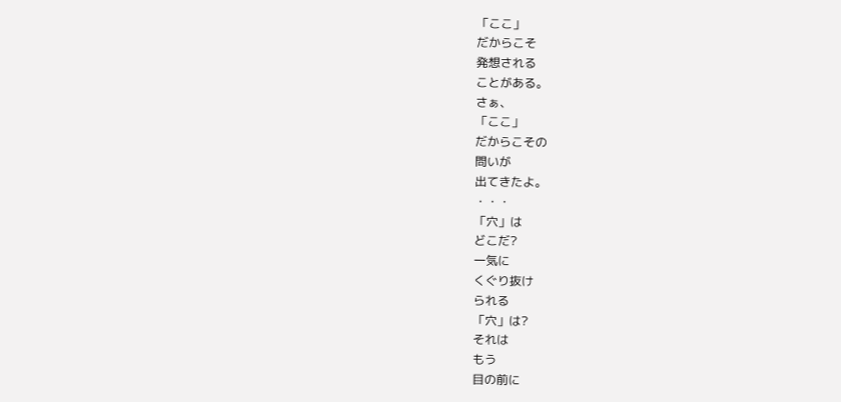「ここ」
だからこそ
発想される
ことがある。
さぁ、
「ここ」
だからこその
問いが
出てきたよ。
・・・
「穴」は
どこだ?
一気に
くぐり抜け
られる
「穴」は?
それは
もう
目の前に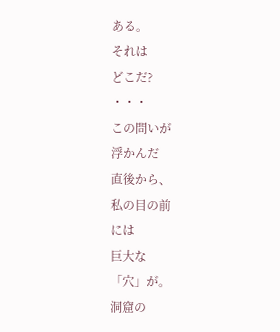ある。
それは
どこだ?
・・・
この問いが
浮かんだ
直後から、
私の目の前
には
巨大な
「穴」が。
洞窟の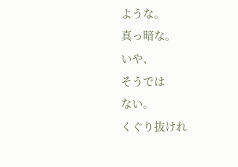ような。
真っ暗な。
いや、
そうでは
ない。
くぐり抜けれ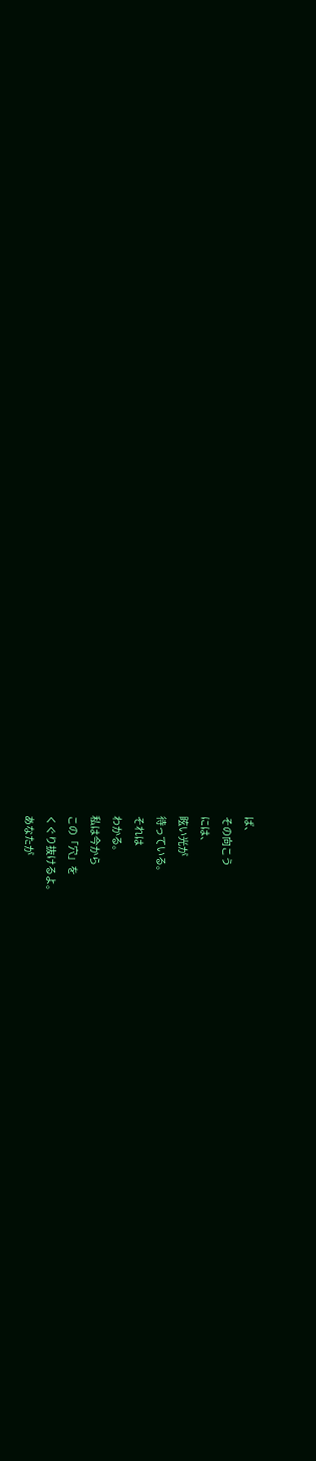ば、
その向こう
には、
眩い光が
待っている。
それは
わかる。
私は今から
この「穴」を
くぐり抜けるよ。
あなたが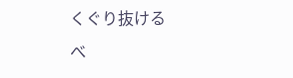くぐり抜ける
べ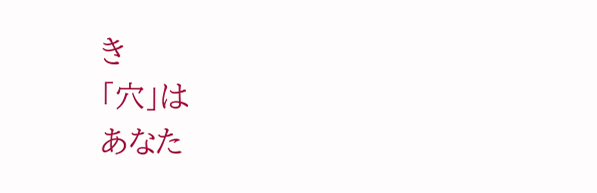き
「穴」は
あなた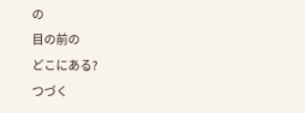の
目の前の
どこにある?
つづく